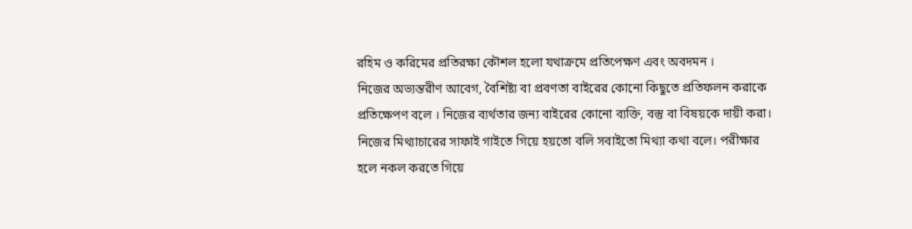রহিম ও করিমের প্রতিরক্ষা কৌশল হলো যথাক্রমে প্রতিপেক্ষণ এবং অবদমন ।
নিজের অভ্যন্তরীণ আবেগ, বৈশিষ্ট্য বা প্রবণতা বাইরের কোনো কিছুতে প্রতিফলন করাকে প্রতিক্ষেপণ বলে । নিজের ব্যর্থতার জন্য বাইরের কোনো ব্যক্তি, বস্তু বা বিষয়কে দায়ী করা। নিজের মিথ্যাচারের সাফাই গাইতে গিয়ে হয়তো বলি সবাইতো মিথ্যা কথা বলে। পরীক্ষার হলে নকল করতে গিয়ে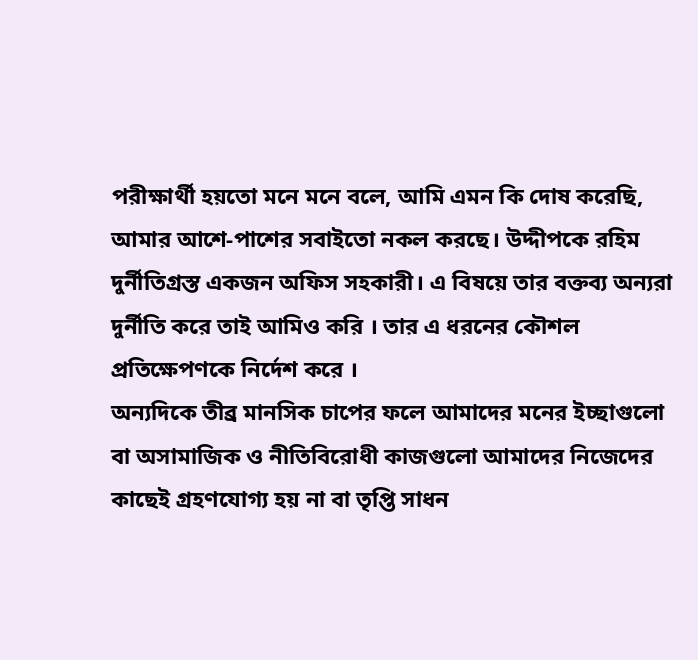পরীক্ষার্থী হয়তো মনে মনে বলে, আমি এমন কি দোষ করেছি, আমার আশে-পাশের সবাইতো নকল করছে। উদ্দীপকে রহিম দুর্নীতিগ্রস্ত একজন অফিস সহকারী। এ বিষয়ে তার বক্তব্য অন্যরা দুর্নীতি করে তাই আমিও করি । তার এ ধরনের কৌশল প্রতিক্ষেপণকে নির্দেশ করে ।
অন্যদিকে তীব্র মানসিক চাপের ফলে আমাদের মনের ইচ্ছাগুলো বা অসামাজিক ও নীতিবিরোধী কাজগুলো আমাদের নিজেদের কাছেই গ্রহণযোগ্য হয় না বা তৃপ্তি সাধন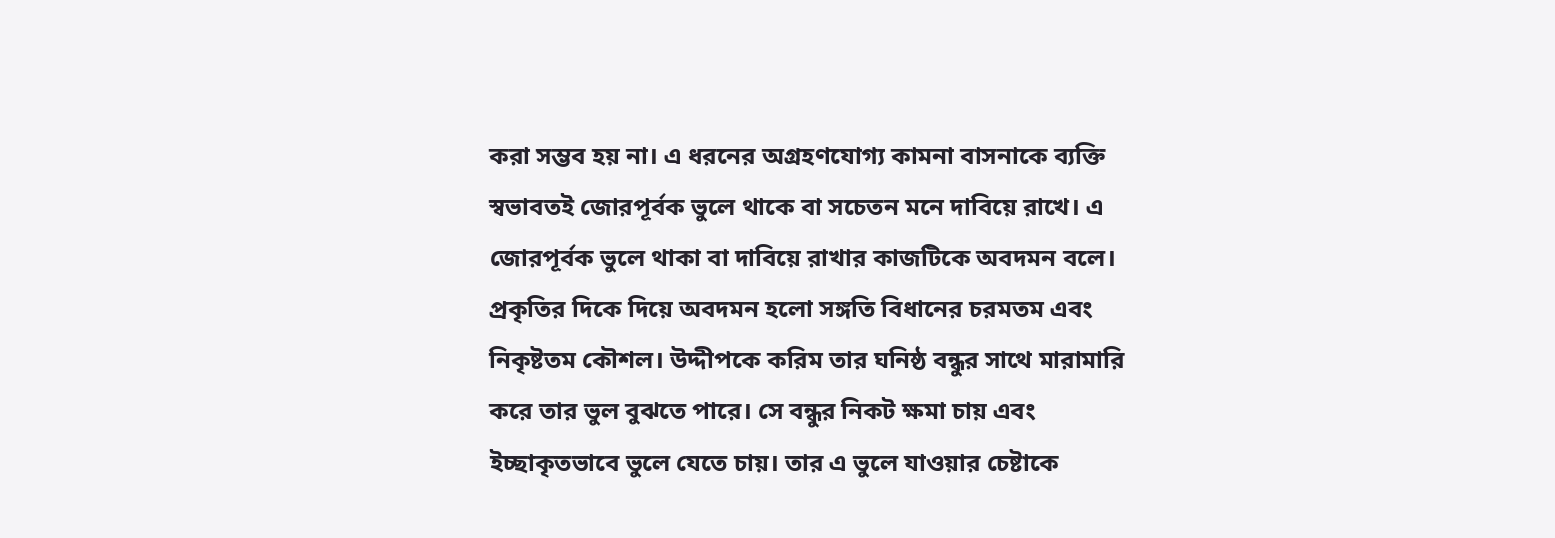করা সম্ভব হয় না। এ ধরনের অগ্রহণযোগ্য কামনা বাসনাকে ব্যক্তি স্বভাবতই জোরপূর্বক ভুলে থাকে বা সচেতন মনে দাবিয়ে রাখে। এ জোরপূর্বক ভুলে থাকা বা দাবিয়ে রাখার কাজটিকে অবদমন বলে। প্রকৃতির দিকে দিয়ে অবদমন হলো সঙ্গতি বিধানের চরমতম এবং নিকৃষ্টতম কৌশল। উদ্দীপকে করিম তার ঘনিষ্ঠ বন্ধুর সাথে মারামারি করে তার ভুল বুঝতে পারে। সে বন্ধুর নিকট ক্ষমা চায় এবং ইচ্ছাকৃতভাবে ভুলে যেতে চায়। তার এ ভুলে যাওয়ার চেষ্টাকে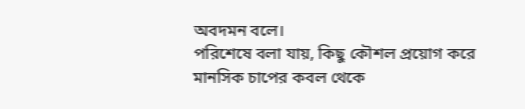অবদমন বলে।
পরিশেষে বলা যায়, কিছু কৌশল প্রয়োগ করে মানসিক চাপের কবল থেকে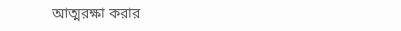আত্মরক্ষা করার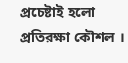প্রচেষ্টাই হলো প্রতিরক্ষা কৌশল ।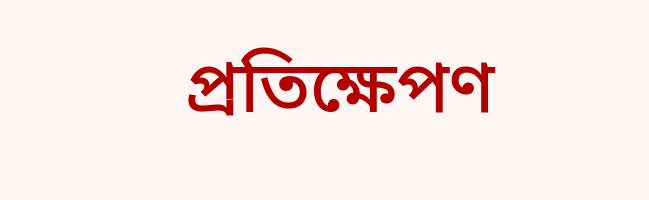প্রতিক্ষেপণ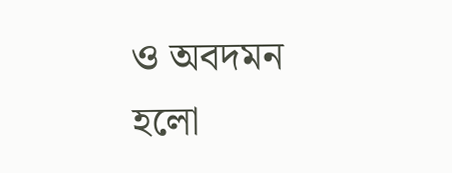ও অবদমন হলো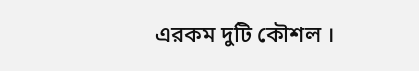এরকম দুটি কৌশল ।